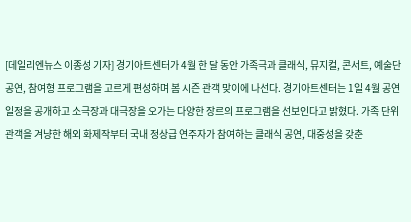[데일리엔뉴스 이종성 기자] 경기아트센터가 4월 한 달 동안 가족극과 클래식, 뮤지컬, 콘서트, 예술단 공연, 참여형 프로그램을 고르게 편성하며 봄 시즌 관객 맞이에 나선다. 경기아트센터는 1일 4월 공연 일정을 공개하고 소극장과 대극장을 오가는 다양한 장르의 프로그램을 선보인다고 밝혔다. 가족 단위 관객을 겨냥한 해외 화제작부터 국내 정상급 연주자가 참여하는 클래식 공연, 대중성을 갖춘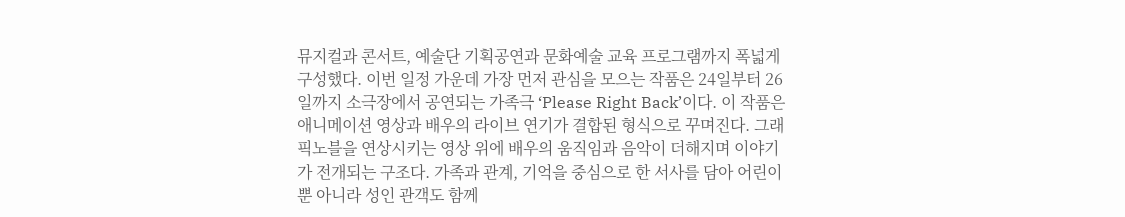뮤지컬과 콘서트, 예술단 기획공연과 문화예술 교육 프로그램까지 폭넓게 구성했다. 이번 일정 가운데 가장 먼저 관심을 모으는 작품은 24일부터 26일까지 소극장에서 공연되는 가족극 ‘Please Right Back’이다. 이 작품은 애니메이션 영상과 배우의 라이브 연기가 결합된 형식으로 꾸며진다. 그래픽노블을 연상시키는 영상 위에 배우의 움직임과 음악이 더해지며 이야기가 전개되는 구조다. 가족과 관계, 기억을 중심으로 한 서사를 담아 어린이뿐 아니라 성인 관객도 함께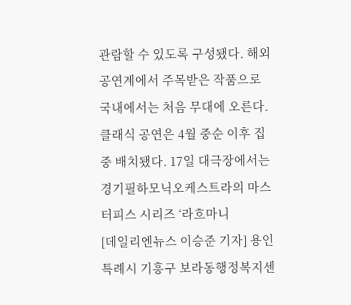관람할 수 있도록 구성됐다. 해외 공연계에서 주목받은 작품으로 국내에서는 처음 무대에 오른다. 클래식 공연은 4월 중순 이후 집중 배치됐다. 17일 대극장에서는 경기필하모닉오케스트라의 마스터피스 시리즈 ‘라흐마니
[데일리엔뉴스 이승준 기자] 용인특례시 기흥구 보라동행정복지센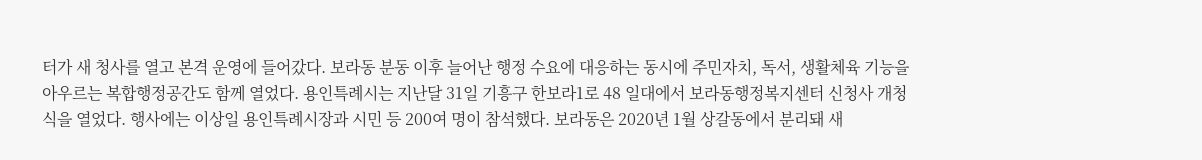터가 새 청사를 열고 본격 운영에 들어갔다. 보라동 분동 이후 늘어난 행정 수요에 대응하는 동시에 주민자치, 독서, 생활체육 기능을 아우르는 복합행정공간도 함께 열었다. 용인특례시는 지난달 31일 기흥구 한보라1로 48 일대에서 보라동행정복지센터 신청사 개청식을 열었다. 행사에는 이상일 용인특례시장과 시민 등 200여 명이 참석했다. 보라동은 2020년 1월 상갈동에서 분리돼 새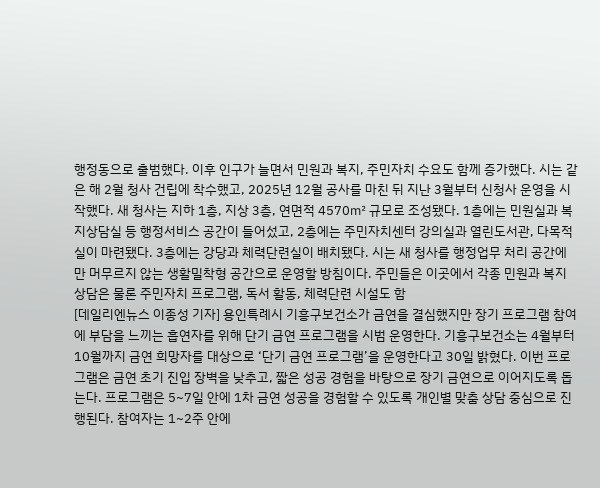행정동으로 출범했다. 이후 인구가 늘면서 민원과 복지, 주민자치 수요도 함께 증가했다. 시는 같은 해 2월 청사 건립에 착수했고, 2025년 12월 공사를 마친 뒤 지난 3월부터 신청사 운영을 시작했다. 새 청사는 지하 1층, 지상 3층, 연면적 4570㎡ 규모로 조성됐다. 1층에는 민원실과 복지상담실 등 행정서비스 공간이 들어섰고, 2층에는 주민자치센터 강의실과 열린도서관, 다목적실이 마련됐다. 3층에는 강당과 체력단련실이 배치됐다. 시는 새 청사를 행정업무 처리 공간에만 머무르지 않는 생활밀착형 공간으로 운영할 방침이다. 주민들은 이곳에서 각종 민원과 복지 상담은 물론 주민자치 프로그램, 독서 활동, 체력단련 시설도 함
[데일리엔뉴스 이종성 기자] 용인특례시 기흥구보건소가 금연을 결심했지만 장기 프로그램 참여에 부담을 느끼는 흡연자를 위해 단기 금연 프로그램을 시범 운영한다. 기흥구보건소는 4월부터 10월까지 금연 희망자를 대상으로 ‘단기 금연 프로그램’을 운영한다고 30일 밝혔다. 이번 프로그램은 금연 초기 진입 장벽을 낮추고, 짧은 성공 경험을 바탕으로 장기 금연으로 이어지도록 돕는다. 프로그램은 5~7일 안에 1차 금연 성공을 경험할 수 있도록 개인별 맞춤 상담 중심으로 진행된다. 참여자는 1~2주 안에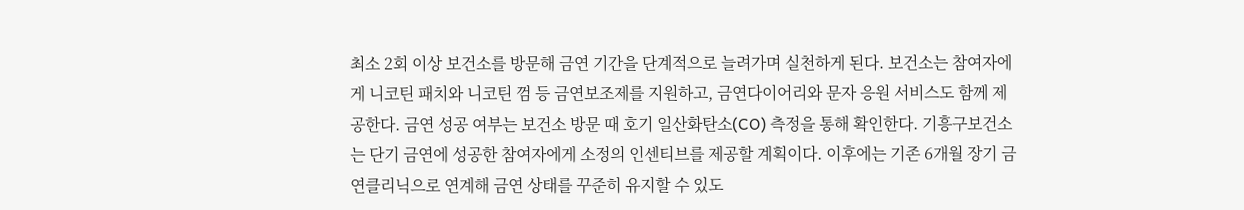최소 2회 이상 보건소를 방문해 금연 기간을 단계적으로 늘려가며 실천하게 된다. 보건소는 참여자에게 니코틴 패치와 니코틴 껌 등 금연보조제를 지원하고, 금연다이어리와 문자 응원 서비스도 함께 제공한다. 금연 성공 여부는 보건소 방문 때 호기 일산화탄소(CO) 측정을 통해 확인한다. 기흥구보건소는 단기 금연에 성공한 참여자에게 소정의 인센티브를 제공할 계획이다. 이후에는 기존 6개월 장기 금연클리닉으로 연계해 금연 상태를 꾸준히 유지할 수 있도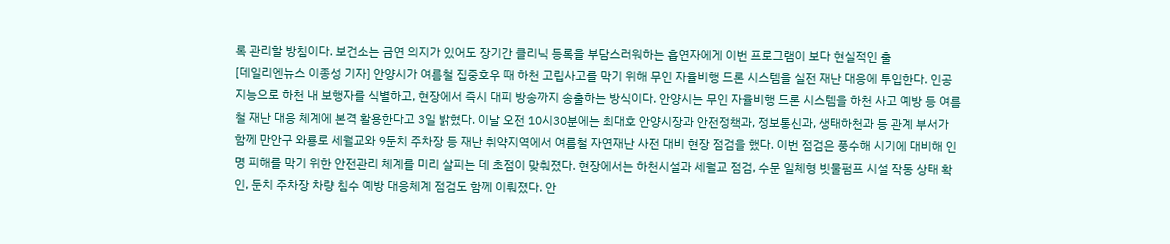록 관리할 방침이다. 보건소는 금연 의지가 있어도 장기간 클리닉 등록을 부담스러워하는 흡연자에게 이번 프로그램이 보다 현실적인 출
[데일리엔뉴스 이종성 기자] 안양시가 여름철 집중호우 때 하천 고립사고를 막기 위해 무인 자율비행 드론 시스템을 실전 재난 대응에 투입한다. 인공지능으로 하천 내 보행자를 식별하고, 현장에서 즉시 대피 방송까지 송출하는 방식이다. 안양시는 무인 자율비행 드론 시스템을 하천 사고 예방 등 여름철 재난 대응 체계에 본격 활용한다고 3일 밝혔다. 이날 오전 10시30분에는 최대호 안양시장과 안전정책과, 정보통신과, 생태하천과 등 관계 부서가 함께 만안구 와룡로 세월교와 9둔치 주차장 등 재난 취약지역에서 여름철 자연재난 사전 대비 현장 점검을 했다. 이번 점검은 풍수해 시기에 대비해 인명 피해를 막기 위한 안전관리 체계를 미리 살피는 데 초점이 맞춰졌다. 현장에서는 하천시설과 세월교 점검, 수문 일체형 빗물펌프 시설 작동 상태 확인, 둔치 주차장 차량 침수 예방 대응체계 점검도 함께 이뤄졌다. 안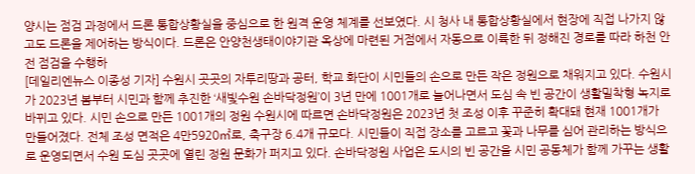양시는 점검 과정에서 드론 통합상황실을 중심으로 한 원격 운영 체계를 선보였다. 시 청사 내 통합상황실에서 현장에 직접 나가지 않고도 드론을 제어하는 방식이다. 드론은 안양천생태이야기관 옥상에 마련된 거점에서 자동으로 이륙한 뒤 정해진 경로를 따라 하천 안전 점검을 수행하
[데일리엔뉴스 이종성 기자] 수원시 곳곳의 자투리땅과 공터, 학교 화단이 시민들의 손으로 만든 작은 정원으로 채워지고 있다. 수원시가 2023년 봄부터 시민과 함께 추진한 ‘새빛수원 손바닥정원’이 3년 만에 1001개로 늘어나면서 도심 속 빈 공간이 생활밀착형 녹지로 바뀌고 있다. 시민 손으로 만든 1001개의 정원 수원시에 따르면 손바닥정원은 2023년 첫 조성 이후 꾸준히 확대돼 현재 1001개가 만들어졌다. 전체 조성 면적은 4만5920㎡로, 축구장 6.4개 규모다. 시민들이 직접 장소를 고르고 꽃과 나무를 심어 관리하는 방식으로 운영되면서 수원 도심 곳곳에 열린 정원 문화가 퍼지고 있다. 손바닥정원 사업은 도시의 빈 공간을 시민 공동체가 함께 가꾸는 생활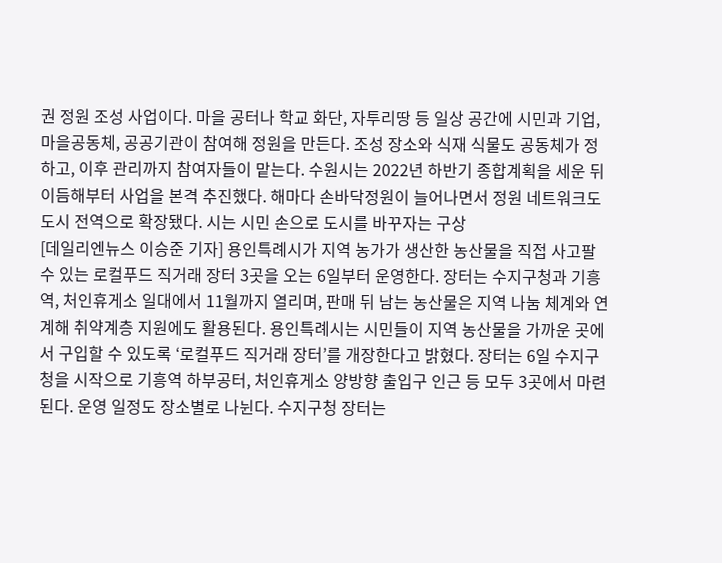권 정원 조성 사업이다. 마을 공터나 학교 화단, 자투리땅 등 일상 공간에 시민과 기업, 마을공동체, 공공기관이 참여해 정원을 만든다. 조성 장소와 식재 식물도 공동체가 정하고, 이후 관리까지 참여자들이 맡는다. 수원시는 2022년 하반기 종합계획을 세운 뒤 이듬해부터 사업을 본격 추진했다. 해마다 손바닥정원이 늘어나면서 정원 네트워크도 도시 전역으로 확장됐다. 시는 시민 손으로 도시를 바꾸자는 구상
[데일리엔뉴스 이승준 기자] 용인특례시가 지역 농가가 생산한 농산물을 직접 사고팔 수 있는 로컬푸드 직거래 장터 3곳을 오는 6일부터 운영한다. 장터는 수지구청과 기흥역, 처인휴게소 일대에서 11월까지 열리며, 판매 뒤 남는 농산물은 지역 나눔 체계와 연계해 취약계층 지원에도 활용된다. 용인특례시는 시민들이 지역 농산물을 가까운 곳에서 구입할 수 있도록 ‘로컬푸드 직거래 장터’를 개장한다고 밝혔다. 장터는 6일 수지구청을 시작으로 기흥역 하부공터, 처인휴게소 양방향 출입구 인근 등 모두 3곳에서 마련된다. 운영 일정도 장소별로 나뉜다. 수지구청 장터는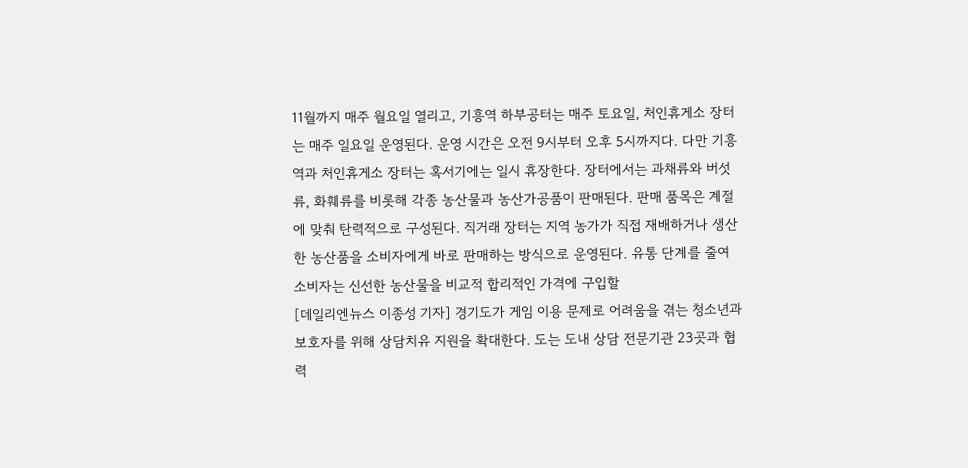11월까지 매주 월요일 열리고, 기흥역 하부공터는 매주 토요일, 처인휴게소 장터는 매주 일요일 운영된다. 운영 시간은 오전 9시부터 오후 5시까지다. 다만 기흥역과 처인휴게소 장터는 혹서기에는 일시 휴장한다. 장터에서는 과채류와 버섯류, 화훼류를 비롯해 각종 농산물과 농산가공품이 판매된다. 판매 품목은 계절에 맞춰 탄력적으로 구성된다. 직거래 장터는 지역 농가가 직접 재배하거나 생산한 농산품을 소비자에게 바로 판매하는 방식으로 운영된다. 유통 단계를 줄여 소비자는 신선한 농산물을 비교적 합리적인 가격에 구입할
[데일리엔뉴스 이종성 기자] 경기도가 게임 이용 문제로 어려움을 겪는 청소년과 보호자를 위해 상담치유 지원을 확대한다. 도는 도내 상담 전문기관 23곳과 협력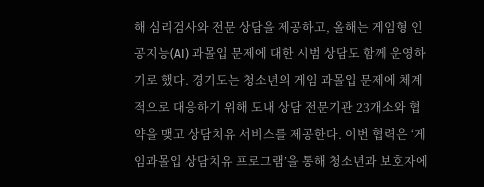해 심리검사와 전문 상담을 제공하고, 올해는 게임형 인공지능(AI) 과몰입 문제에 대한 시범 상담도 함께 운영하기로 했다. 경기도는 청소년의 게임 과몰입 문제에 체계적으로 대응하기 위해 도내 상담 전문기관 23개소와 협약을 맺고 상담치유 서비스를 제공한다. 이번 협력은 ‘게임과몰입 상담치유 프로그램’을 통해 청소년과 보호자에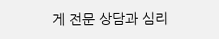게 전문 상담과 심리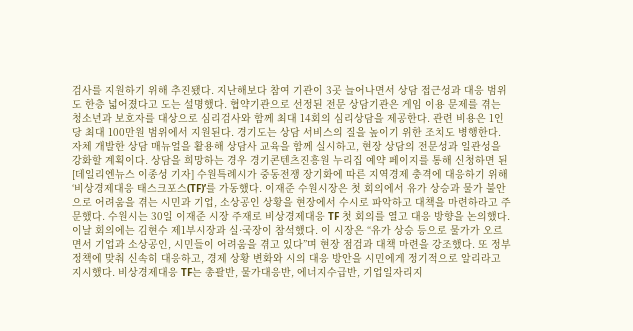검사를 지원하기 위해 추진됐다. 지난해보다 참여 기관이 3곳 늘어나면서 상담 접근성과 대응 범위도 한층 넓어졌다고 도는 설명했다. 협약기관으로 선정된 전문 상담기관은 게임 이용 문제를 겪는 청소년과 보호자를 대상으로 심리검사와 함께 최대 14회의 심리상담을 제공한다. 관련 비용은 1인당 최대 100만원 범위에서 지원된다. 경기도는 상담 서비스의 질을 높이기 위한 조치도 병행한다. 자체 개발한 상담 매뉴얼을 활용해 상담사 교육을 함께 실시하고, 현장 상담의 전문성과 일관성을 강화할 계획이다. 상담을 희망하는 경우 경기콘텐츠진흥원 누리집 예약 페이지를 통해 신청하면 된
[데일리엔뉴스 이종성 기자] 수원특례시가 중동전쟁 장기화에 따른 지역경제 충격에 대응하기 위해 ‘비상경제대응 태스크포스(TF)’를 가동했다. 이재준 수원시장은 첫 회의에서 유가 상승과 물가 불안으로 어려움을 겪는 시민과 기업, 소상공인 상황을 현장에서 수시로 파악하고 대책을 마련하라고 주문했다. 수원시는 30일 이재준 시장 주재로 비상경제대응 TF 첫 회의를 열고 대응 방향을 논의했다. 이날 회의에는 김현수 제1부시장과 실·국장이 참석했다. 이 시장은 “유가 상승 등으로 물가가 오르면서 기업과 소상공인, 시민들이 어려움을 겪고 있다”며 현장 점검과 대책 마련을 강조했다. 또 정부 정책에 맞춰 신속히 대응하고, 경제 상황 변화와 시의 대응 방안을 시민에게 정기적으로 알리라고 지시했다. 비상경제대응 TF는 총괄반, 물가대응반, 에너지수급반, 기업일자리지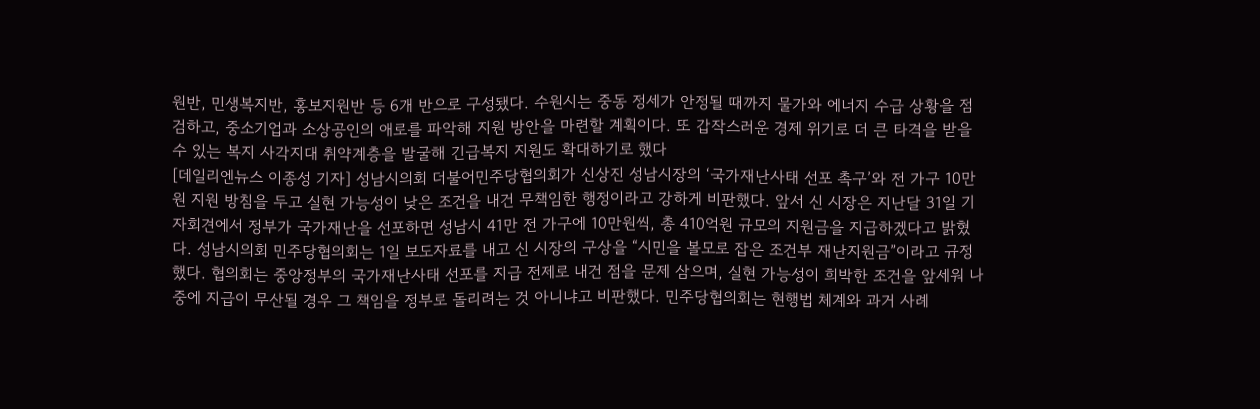원반, 민생복지반, 홍보지원반 등 6개 반으로 구성됐다. 수원시는 중동 정세가 안정될 때까지 물가와 에너지 수급 상황을 점검하고, 중소기업과 소상공인의 애로를 파악해 지원 방안을 마련할 계획이다. 또 갑작스러운 경제 위기로 더 큰 타격을 받을 수 있는 복지 사각지대 취약계층을 발굴해 긴급복지 지원도 확대하기로 했다
[데일리엔뉴스 이종성 기자] 성남시의회 더불어민주당협의회가 신상진 성남시장의 ‘국가재난사태 선포 촉구’와 전 가구 10만원 지원 방침을 두고 실현 가능성이 낮은 조건을 내건 무책임한 행정이라고 강하게 비판했다. 앞서 신 시장은 지난달 31일 기자회견에서 정부가 국가재난을 선포하면 성남시 41만 전 가구에 10만원씩, 총 410억원 규모의 지원금을 지급하겠다고 밝혔다. 성남시의회 민주당협의회는 1일 보도자료를 내고 신 시장의 구상을 “시민을 볼모로 잡은 조건부 재난지원금”이라고 규정했다. 협의회는 중앙정부의 국가재난사태 선포를 지급 전제로 내건 점을 문제 삼으며, 실현 가능성이 희박한 조건을 앞세워 나중에 지급이 무산될 경우 그 책임을 정부로 돌리려는 것 아니냐고 비판했다. 민주당협의회는 현행법 체계와 과거 사례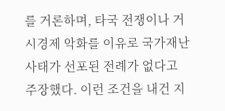를 거론하며, 타국 전쟁이나 거시경제 악화를 이유로 국가재난사태가 선포된 전례가 없다고 주장했다. 이런 조건을 내건 지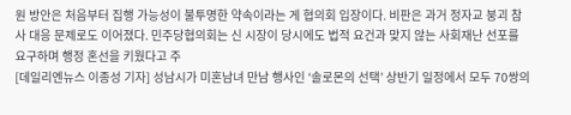원 방안은 처음부터 집행 가능성이 불투명한 약속이라는 게 협의회 입장이다. 비판은 과거 정자교 붕괴 참사 대응 문제로도 이어졌다. 민주당협의회는 신 시장이 당시에도 법적 요건과 맞지 않는 사회재난 선포를 요구하며 행정 혼선을 키웠다고 주
[데일리엔뉴스 이종성 기자] 성남시가 미혼남녀 만남 행사인 ‘솔로몬의 선택’ 상반기 일정에서 모두 70쌍의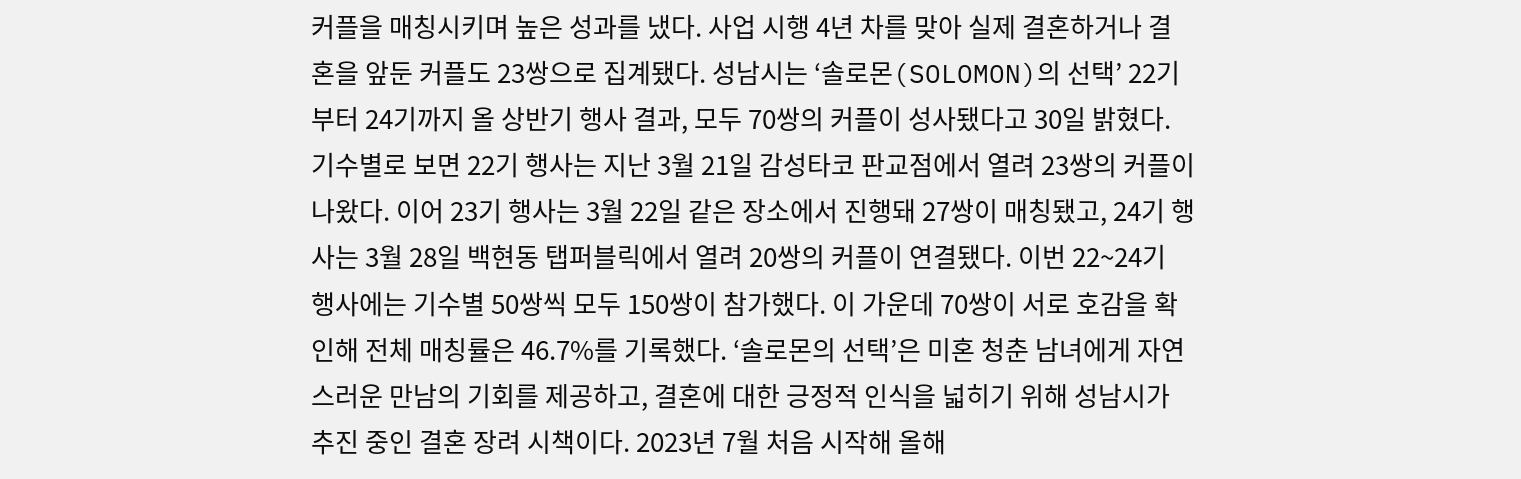커플을 매칭시키며 높은 성과를 냈다. 사업 시행 4년 차를 맞아 실제 결혼하거나 결혼을 앞둔 커플도 23쌍으로 집계됐다. 성남시는 ‘솔로몬(SOLOMON)의 선택’ 22기부터 24기까지 올 상반기 행사 결과, 모두 70쌍의 커플이 성사됐다고 30일 밝혔다. 기수별로 보면 22기 행사는 지난 3월 21일 감성타코 판교점에서 열려 23쌍의 커플이 나왔다. 이어 23기 행사는 3월 22일 같은 장소에서 진행돼 27쌍이 매칭됐고, 24기 행사는 3월 28일 백현동 탭퍼블릭에서 열려 20쌍의 커플이 연결됐다. 이번 22~24기 행사에는 기수별 50쌍씩 모두 150쌍이 참가했다. 이 가운데 70쌍이 서로 호감을 확인해 전체 매칭률은 46.7%를 기록했다. ‘솔로몬의 선택’은 미혼 청춘 남녀에게 자연스러운 만남의 기회를 제공하고, 결혼에 대한 긍정적 인식을 넓히기 위해 성남시가 추진 중인 결혼 장려 시책이다. 2023년 7월 처음 시작해 올해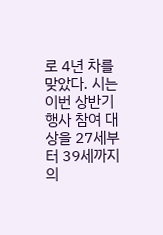로 4년 차를 맞았다. 시는 이번 상반기 행사 참여 대상을 27세부터 39세까지의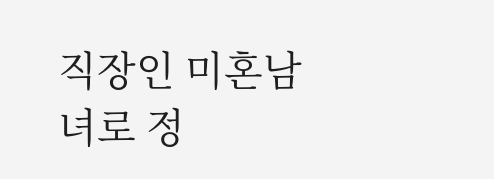직장인 미혼남녀로 정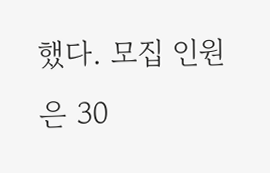했다. 모집 인원은 30